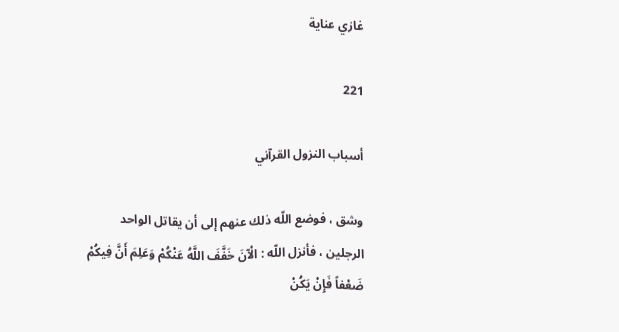غازي عناية

221

أسباب النزول القرآني

وشق ، فوضع اللّه ذلك عنهم إلى أن يقاتل الواحد الرجلين ، فأنزل اللّه : الْآنَ خَفَّفَ اللَّهُ عَنْكُمْ وَعَلِمَ أَنَّ فِيكُمْ ضَعْفاً فَإِنْ يَكُنْ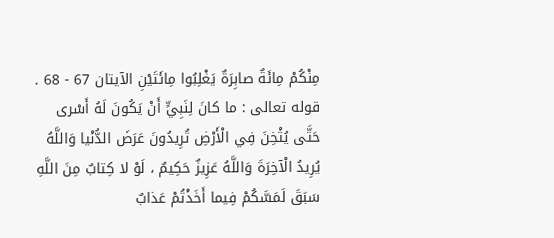مِنْكُمْ مِائَةٌ صابِرَةٌ يَغْلِبُوا مِائَتَيْنِ الآيتان 67 - 68 . قوله تعالى : ما كانَ لِنَبِيٍّ أَنْ يَكُونَ لَهُ أَسْرى حَتَّى يُثْخِنَ فِي الْأَرْضِ تُرِيدُونَ عَرَضَ الدُّنْيا وَاللَّهُ يُرِيدُ الْآخِرَةَ وَاللَّهُ عَزِيزٌ حَكِيمٌ ، لَوْ لا كِتابٌ مِنَ اللَّهِ سَبَقَ لَمَسَّكُمْ فِيما أَخَذْتُمْ عَذابٌ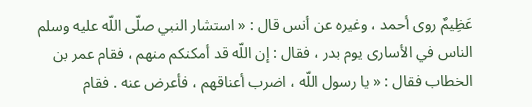عَظِيمٌ روى أحمد ، وغيره عن أنس قال : « استشار النبي صلّى اللّه عليه وسلم الناس في الأسارى يوم بدر ، فقال : إن اللّه قد أمكنكم منهم ، فقام عمر بن الخطاب فقال : « يا رسول اللّه ، اضرب أعناقهم ، فأعرض عنه . فقام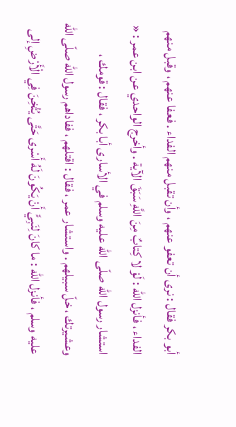أبو بكر فقال : نرى أن تعفو عنهم ، وأن تقبل منهم الفداء . فعفا عنهم ، وقبل منهم الفداء ، فأنزل اللّه : لَوْ لا كِتابٌ مِنَ اللَّهِ سَبَقَ الآية . وأخرج الواحدي عن ابن عمر : « استشار رسول اللّه صلّى اللّه عليه وسلم في الأسارى أبا بكر ، فقال : قومك ، وعشيرتك ، خلّ سبيلهم . واستشار عمر ، فقال : اقتلهم ، ففاداهم رسول اللّه صلّى اللّه عليه وسلم ، فأنزل اللّه : ما كانَ لِنَبِيٍّ أَنْ يَكُونَ لَهُ أَسْرى حَتَّى يُثْخِنَ فِي الْأَرْضِ إلى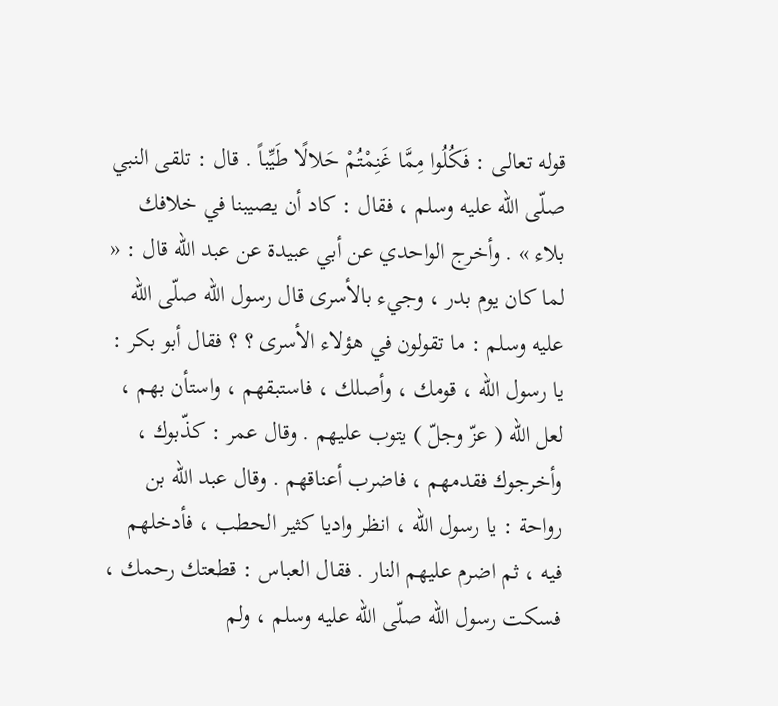قوله تعالى : فَكُلُوا مِمَّا غَنِمْتُمْ حَلالًا طَيِّباً . قال : تلقى النبي صلّى اللّه عليه وسلم ، فقال : كاد أن يصيبنا في خلافك بلاء » . وأخرج الواحدي عن أبي عبيدة عن عبد اللّه قال : « لما كان يوم بدر ، وجيء بالأسرى قال رسول اللّه صلّى اللّه عليه وسلم : ما تقولون في هؤلاء الأسرى ؟ ؟ فقال أبو بكر : يا رسول اللّه ، قومك ، وأصلك ، فاستبقهم ، واستأن بهم ، لعل اللّه ( عزّ وجلّ ) يتوب عليهم . وقال عمر : كذّبوك ، وأخرجوك فقدمهم ، فاضرب أعناقهم . وقال عبد اللّه بن رواحة : يا رسول اللّه ، انظر واديا كثير الحطب ، فأدخلهم فيه ، ثم اضرم عليهم النار . فقال العباس : قطعتك رحمك ، فسكت رسول اللّه صلّى اللّه عليه وسلم ، ولم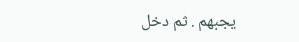يجبهم . ثم دخل